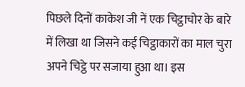पिछले दिनों काकेश जी नें एक चिट्ठाचोर के बारे में लिखा था जिसने कई चिट्ठाकारों का माल चुरा अपने चिट्ठे पर सजाया हुआ था। इस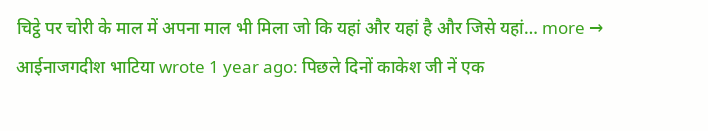चिट्ठे पर चोरी के माल में अपना माल भी मिला जो कि यहां और यहां है और जिसे यहां… more →
आईनाजगदीश भाटिया wrote 1 year ago: पिछले दिनों काकेश जी नें एक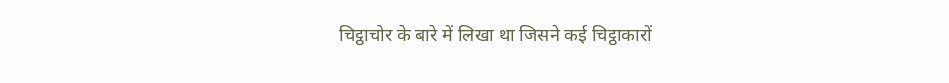चिट्ठाचोर के बारे में लिखा था जिसने कई चिट्ठाकारों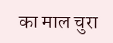का माल चुरा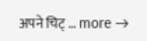अपने चिट् … more →